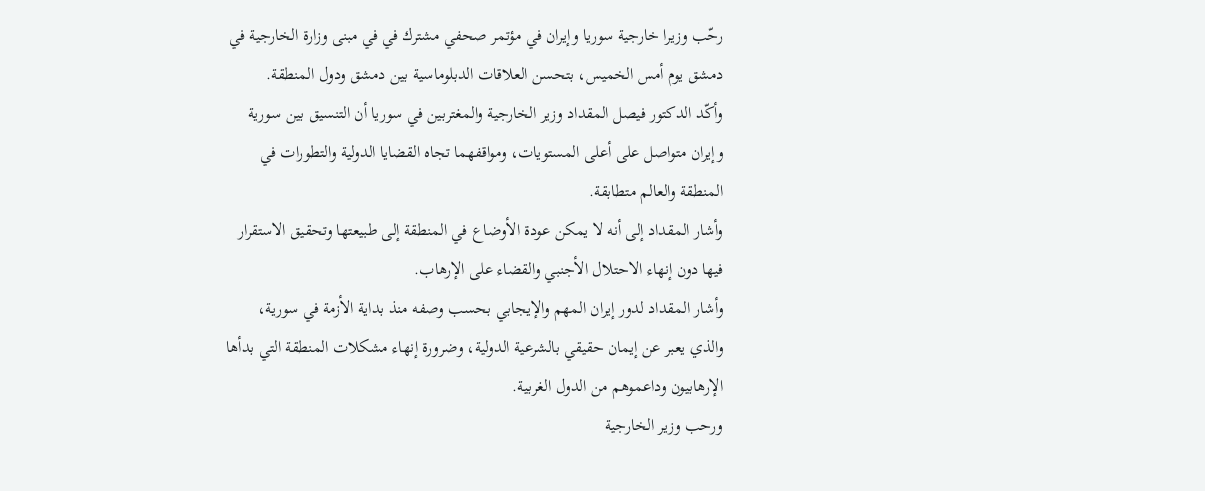رحّب وزيرا خارجية سوريا وإيران في مؤتمر صحفي مشترك في في مبنى وزارة الخارجية في دمشق يوم أمس الخميس، بتحسن العلاقات الدبلوماسية بين دمشق ودول المنطقة.
وأكّد الدكتور فيصل المقداد وزير الخارجية والمغتربين في سوريا أن التنسيق بين سورية وإيران متواصل على أعلى المستويات، ومواقفهما تجاه القضايا الدولية والتطورات في المنطقة والعالم متطابقة.
وأشار المقداد إلى أنه لا يمكن عودة الأوضاع في المنطقة إلى طبيعتها وتحقيق الاستقرار فيها دون إنهاء الاحتلال الأجنبي والقضاء على الإرهاب.
وأشار المقداد لدور إيران المهم والإيجابي بحسب وصفه منذ بداية الأزمة في سورية، والذي يعبر عن إيمان حقيقي بالشرعية الدولية، وضرورة إنهاء مشكلات المنطقة التي بدأها الإرهابيون وداعموهم من الدول الغربية.
ورحب وزير الخارجية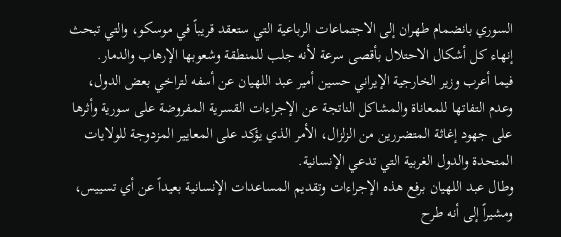السوري بانضمام طهران إلى الاجتماعات الرباعية التي ستعقد قريباً في موسكو، والتي تبحث إنهاء كل أشكال الاحتلال بأقصى سرعة لأنه جلب للمنطقة وشعوبها الإرهاب والدمار.
فيما أعرب وزير الخارجية الإيراني حسين أمير عبد اللهيان عن أسفه لتراخي بعض الدول، وعدم التفاتها للمعاناة والمشاكل الناتجة عن الإجراءات القسرية المفروضة على سورية وأثرها على جهود إغاثة المتضررين من الزلزال، الأمر الذي يؤكد على المعايير المزدوجة للولايات المتحدة والدول الغربية التي تدعي الإنسانية.
وطال عبد اللهيان برفع هذه الإجراءات وتقديم المساعدات الإنسانية بعيداً عن أي تسييس، ومشيراً إلى أنه طرح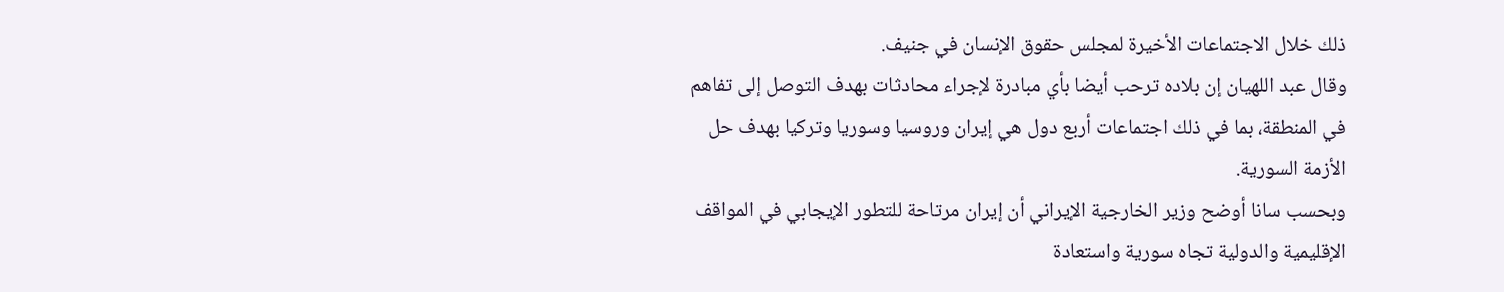ذلك خلال الاجتماعات الأخيرة لمجلس حقوق الإنسان في جنيف.
وقال عبد اللهيان إن بلاده ترحب أيضا بأي مبادرة لإجراء محادثات بهدف التوصل إلى تفاهم في المنطقة، بما في ذلك اجتماعات أربع دول هي إيران وروسيا وسوريا وتركيا بهدف حل الأزمة السورية.
وبحسب سانا أوضح وزير الخارجية الإيراني أن إيران مرتاحة للتطور الإيجابي في المواقف الإقليمية والدولية تجاه سورية واستعادة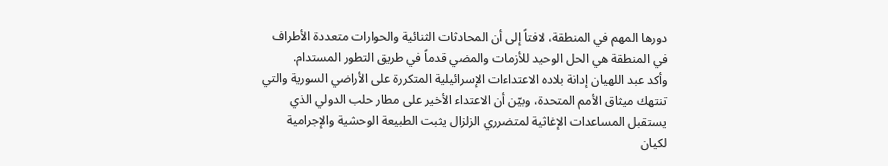دورها المهم في المنطقة، لافتاً إلى أن المحادثات الثنائية والحوارات متعددة الأطراف في المنطقة هي الحل الوحيد للأزمات والمضي قدماً في طريق التطور المستدام.
وأكد عبد اللهيان إدانة بلاده الاعتداءات الإسرائيلية المتكررة على الأراضي السورية والتي تنتهك ميثاق الأمم المتحدة، وبيّن أن الاعتداء الأخير على مطار حلب الدولي الذي يستقبل المساعدات الإغاثية لمتضرري الزلزال يثبت الطبيعة الوحشية والإجرامية لكيان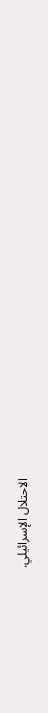الاحتلال الإسرائيلي.